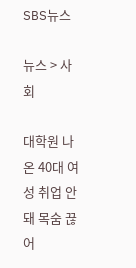SBS뉴스

뉴스 > 사회

대학원 나온 40대 여성 취업 안 돼 목숨 끊어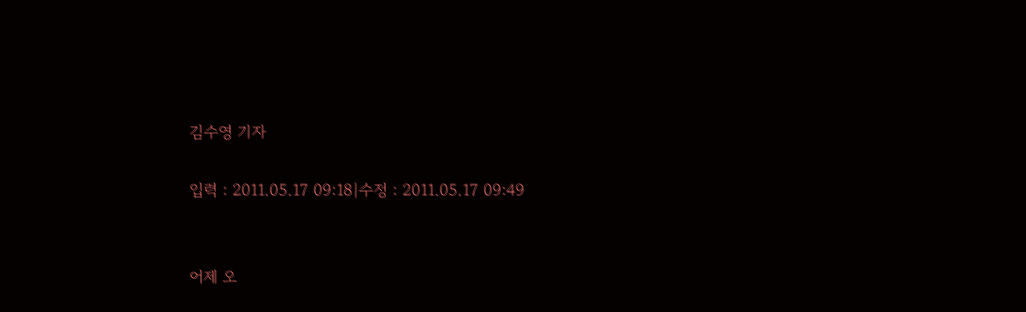김수영 기자

입력 : 2011.05.17 09:18|수정 : 2011.05.17 09:49


어제 오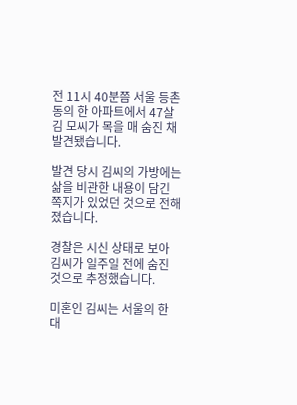전 11시 40분쯤 서울 등촌동의 한 아파트에서 47살 김 모씨가 목을 매 숨진 채 발견됐습니다.

발견 당시 김씨의 가방에는 삶을 비관한 내용이 담긴 쪽지가 있었던 것으로 전해졌습니다.

경찰은 시신 상태로 보아 김씨가 일주일 전에 숨진 것으로 추정했습니다.

미혼인 김씨는 서울의 한 대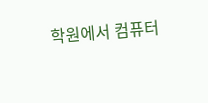학원에서 컴퓨터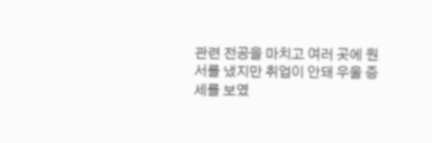관련 전공을 마치고 여러 곳에 원서를 냈지만 취업이 안돼 우울 증세를 보였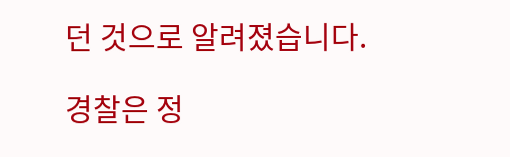던 것으로 알려졌습니다.

경찰은 정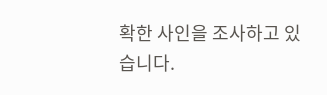확한 사인을 조사하고 있습니다.